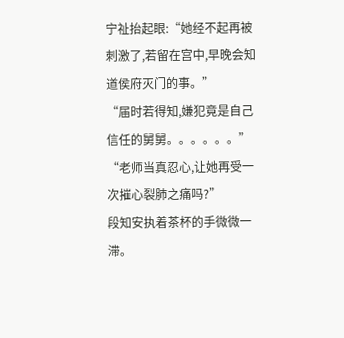宁祉抬起眼:“她经不起再被刺激了,若留在宫中,早晚会知道侯府灭门的事。”
“届时若得知,嫌犯竟是自己信任的舅舅。。。。。。”
“老师当真忍心,让她再受一次摧心裂肺之痛吗?”
段知安执着茶杯的手微微一滞。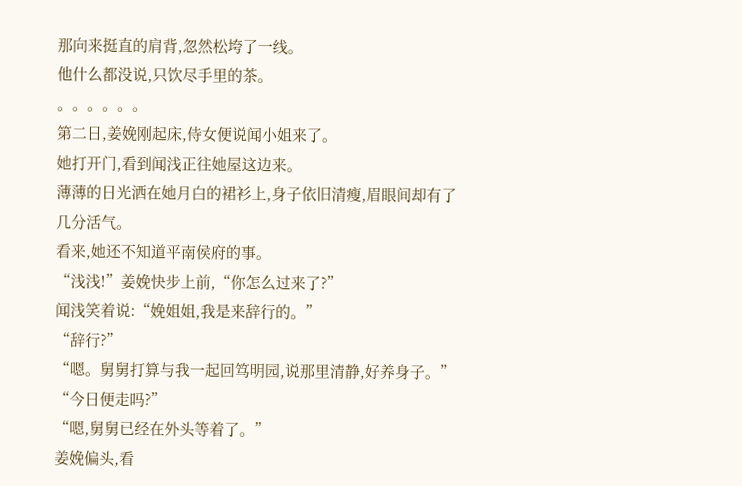那向来挺直的肩背,忽然松垮了一线。
他什么都没说,只饮尽手里的茶。
。。。。。。
第二日,姜娩刚起床,侍女便说闻小姐来了。
她打开门,看到闻浅正往她屋这边来。
薄薄的日光洒在她月白的裙衫上,身子依旧清瘦,眉眼间却有了几分活气。
看来,她还不知道平南侯府的事。
“浅浅!”姜娩快步上前,“你怎么过来了?”
闻浅笑着说:“娩姐姐,我是来辞行的。”
“辞行?”
“嗯。舅舅打算与我一起回笃明园,说那里清静,好养身子。”
“今日便走吗?”
“嗯,舅舅已经在外头等着了。”
姜娩偏头,看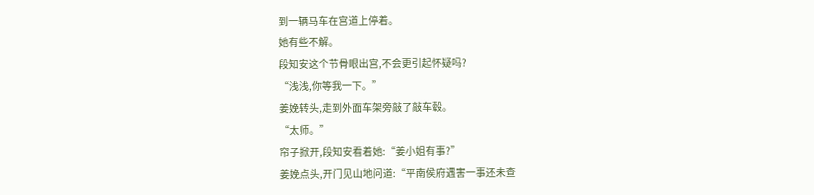到一辆马车在宫道上停着。
她有些不解。
段知安这个节骨眼出宫,不会更引起怀疑吗?
“浅浅,你等我一下。”
姜娩转头,走到外面车架旁敲了敲车毂。
“太师。”
帘子掀开,段知安看着她:“姜小姐有事?”
姜娩点头,开门见山地问道:“平南侯府遇害一事还未查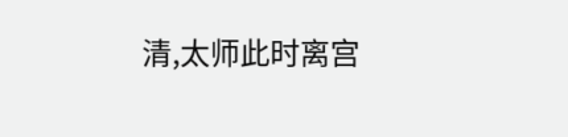清,太师此时离宫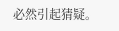必然引起猜疑。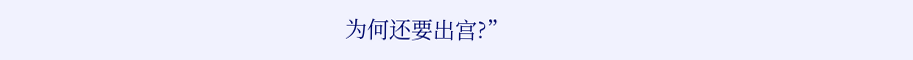为何还要出宫?”